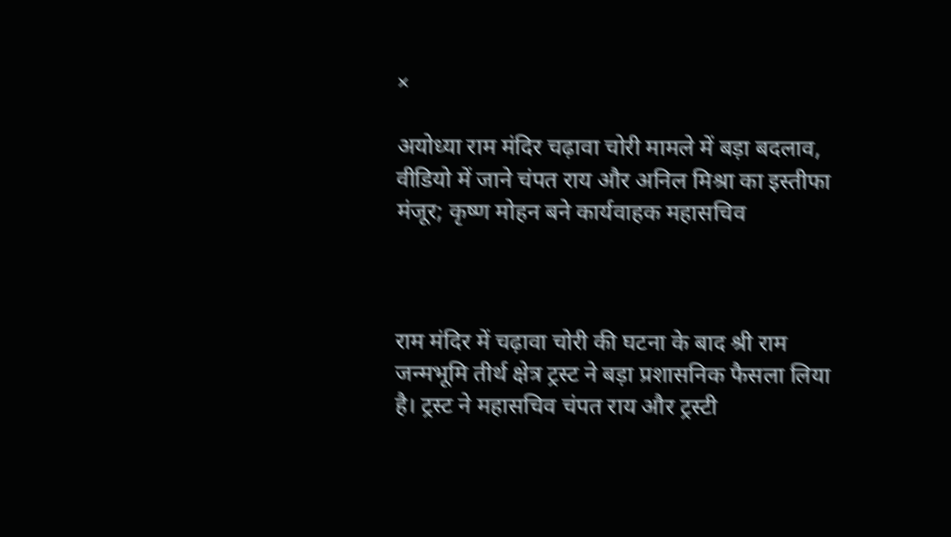×

अयोध्या राम मंदिर चढ़ावा चोरी मामले में बड़ा बदलाव, वीडियो में जाने चंपत राय और अनिल मिश्रा का इस्तीफा मंजूर; कृष्ण मोहन बने कार्यवाहक महासचिव



राम मंदिर में चढ़ावा चोरी की घटना के बाद श्री राम जन्मभूमि तीर्थ क्षेत्र ट्रस्ट ने बड़ा प्रशासनिक फैसला लिया है। ट्रस्ट ने महासचिव चंपत राय और ट्रस्टी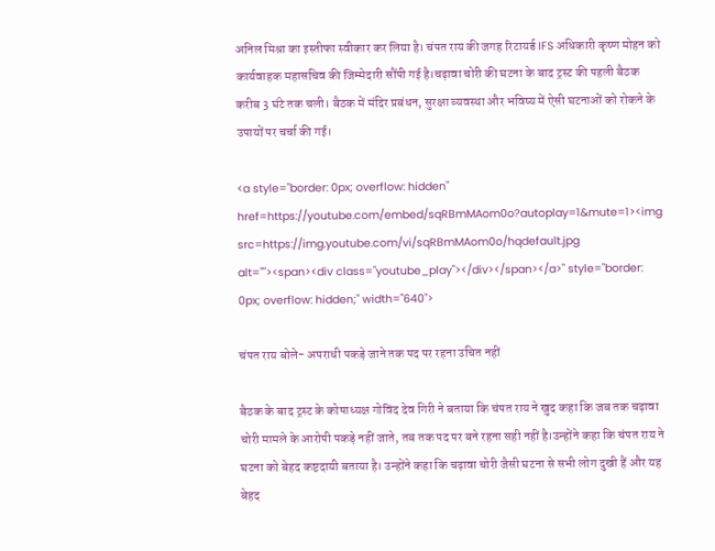अनिल मिश्रा का इस्तीफा स्वीकार कर लिया है। चंपत राय की जगह रिटायर्ड IFS अधिकारी कृष्ण मोहन को कार्यवाहक महासचिव की जिम्मेदारी सौंपी गई है।चढ़ावा चोरी की घटना के बाद ट्रस्ट की पहली बैठक करीब 3 घंटे तक चली। बैठक में मंदिर प्रबंधन, सुरक्षा व्यवस्था और भविष्य में ऐसी घटनाओं को रोकने के उपायों पर चर्चा की गई।

<a style="border: 0px; overflow: hidden" href=https://youtube.com/embed/sqRBmMAom0o?autoplay=1&mute=1><img src=https://img.youtube.com/vi/sqRBmMAom0o/hqdefault.jpg alt=""><span><div class="youtube_play"></div></span></a>" style="border: 0px; overflow: hidden;" width="640">

चंपत राय बोले- अपराधी पकड़े जाने तक पद पर रहना उचित नहीं

बैठक के बाद ट्रस्ट के कोषाध्यक्ष गोविंद देव गिरी ने बताया कि चंपत राय ने खुद कहा कि जब तक चढ़ावा चोरी मामले के आरोपी पकड़े नहीं जाते, तब तक पद पर बने रहना सही नहीं है।उन्होंने कहा कि चंपत राय ने घटना को बेहद कष्टदायी बताया है। उन्होंने कहा कि चढ़ावा चोरी जैसी घटना से सभी लोग दुखी हैं और यह बेहद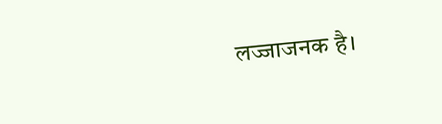लज्जाजनक है।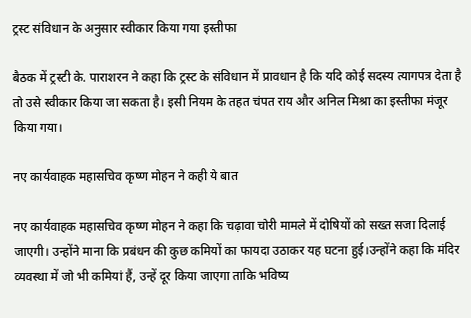ट्रस्ट संविधान के अनुसार स्वीकार किया गया इस्तीफा

बैठक में ट्रस्टी के. पाराशरन ने कहा कि ट्रस्ट के संविधान में प्रावधान है कि यदि कोई सदस्य त्यागपत्र देता है तो उसे स्वीकार किया जा सकता है। इसी नियम के तहत चंपत राय और अनिल मिश्रा का इस्तीफा मंजूर किया गया।

नए कार्यवाहक महासचिव कृष्ण मोहन ने कही ये बात

नए कार्यवाहक महासचिव कृष्ण मोहन ने कहा कि चढ़ावा चोरी मामले में दोषियों को सख्त सजा दिलाई जाएगी। उन्होंने माना कि प्रबंधन की कुछ कमियों का फायदा उठाकर यह घटना हुई।उन्होंने कहा कि मंदिर व्यवस्था में जो भी कमियां हैं, उन्हें दूर किया जाएगा ताकि भविष्य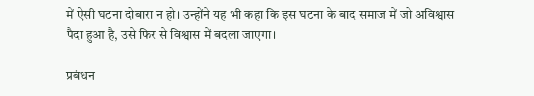में ऐसी घटना दोबारा न हो। उन्होंने यह भी कहा कि इस घटना के बाद समाज में जो अविश्वास पैदा हुआ है, उसे फिर से विश्वास में बदला जाएगा।

प्रबंधन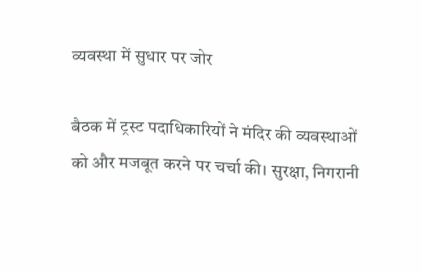व्यवस्था में सुधार पर जोर

बैठक में ट्रस्ट पदाधिकारियों ने मंदिर की व्यवस्थाओं को और मजबूत करने पर चर्चा की। सुरक्षा, निगरानी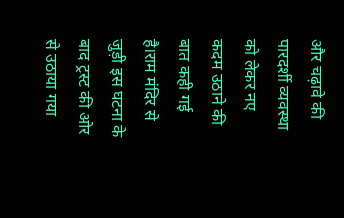और चढ़ावे की पारदर्शी व्यवस्था को लेकर नए कदम उठाने की बात कही गई है।राम मंदिर से जुड़ी इस घटना के बाद ट्रस्ट की ओर से उठाया गया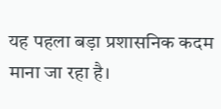यह पहला बड़ा प्रशासनिक कदम माना जा रहा है।